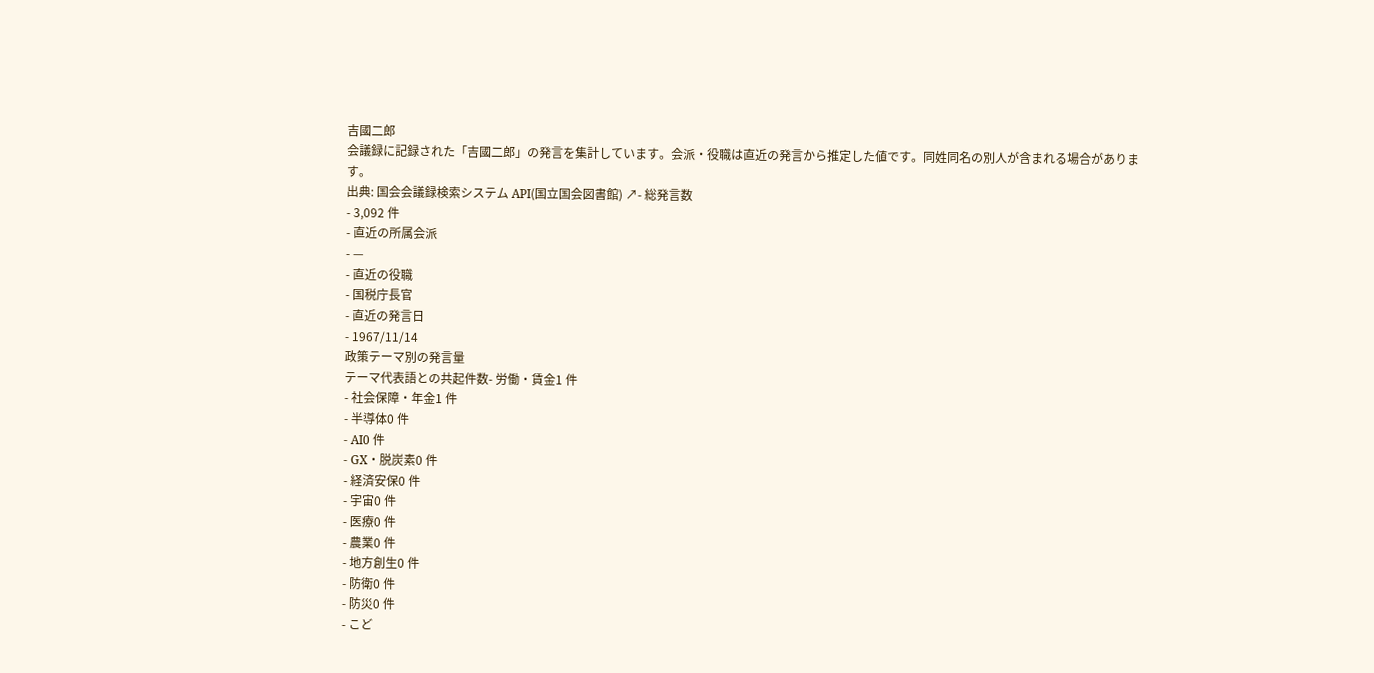吉國二郎
会議録に記録された「吉國二郎」の発言を集計しています。会派・役職は直近の発言から推定した値です。同姓同名の別人が含まれる場合があります。
出典: 国会会議録検索システム API(国立国会図書館) ↗- 総発言数
- 3,092 件
- 直近の所属会派
- —
- 直近の役職
- 国税庁長官
- 直近の発言日
- 1967/11/14
政策テーマ別の発言量
テーマ代表語との共起件数- 労働・賃金1 件
- 社会保障・年金1 件
- 半導体0 件
- AI0 件
- GX・脱炭素0 件
- 経済安保0 件
- 宇宙0 件
- 医療0 件
- 農業0 件
- 地方創生0 件
- 防衛0 件
- 防災0 件
- こど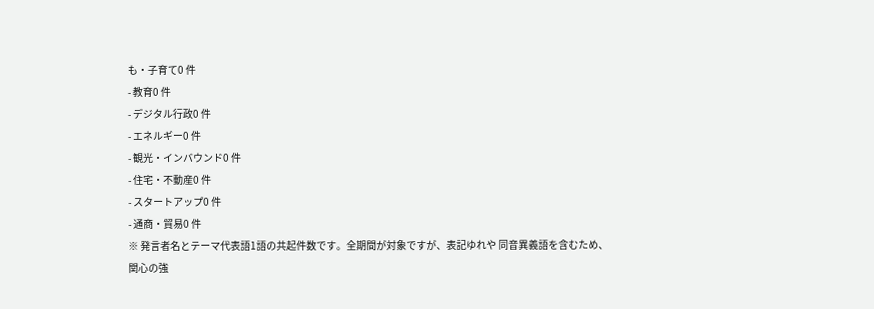も・子育て0 件
- 教育0 件
- デジタル行政0 件
- エネルギー0 件
- 観光・インバウンド0 件
- 住宅・不動産0 件
- スタートアップ0 件
- 通商・貿易0 件
※ 発言者名とテーマ代表語1語の共起件数です。全期間が対象ですが、表記ゆれや 同音異義語を含むため、関心の強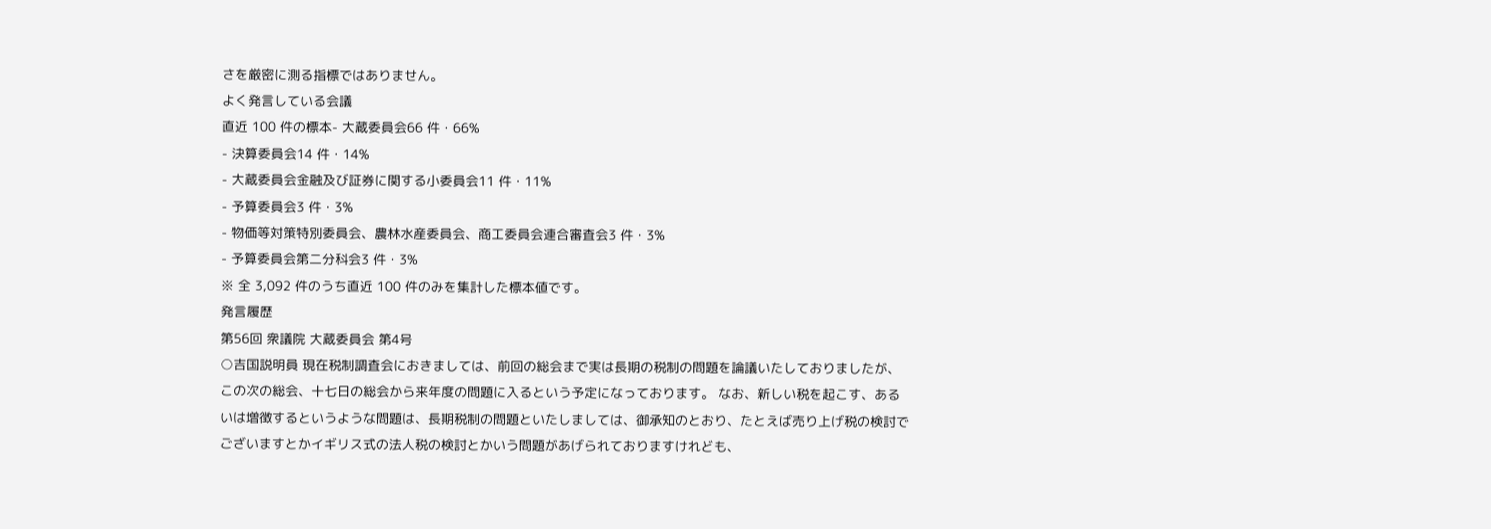さを厳密に測る指標ではありません。
よく発言している会議
直近 100 件の標本- 大蔵委員会66 件・66%
- 決算委員会14 件・14%
- 大蔵委員会金融及び証券に関する小委員会11 件・11%
- 予算委員会3 件・3%
- 物価等対策特別委員会、農林水産委員会、商工委員会連合審査会3 件・3%
- 予算委員会第二分科会3 件・3%
※ 全 3,092 件のうち直近 100 件のみを集計した標本値です。
発言履歴
第56回 衆議院 大蔵委員会 第4号
○吉国説明員 現在税制調査会におきましては、前回の総会まで実は長期の税制の問題を論議いたしておりましたが、この次の総会、十七日の総会から来年度の問題に入るという予定になっております。 なお、新しい税を起こす、あるいは増徴するというような問題は、長期税制の問題といたしましては、御承知のとおり、たとえば売り上げ税の検討でございますとかイギリス式の法人税の検討とかいう問題があげられておりますけれども、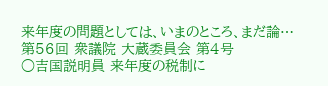来年度の問題としては、いまのところ、まだ論…
第56回 衆議院 大蔵委員会 第4号
○吉国説明員 来年度の税制に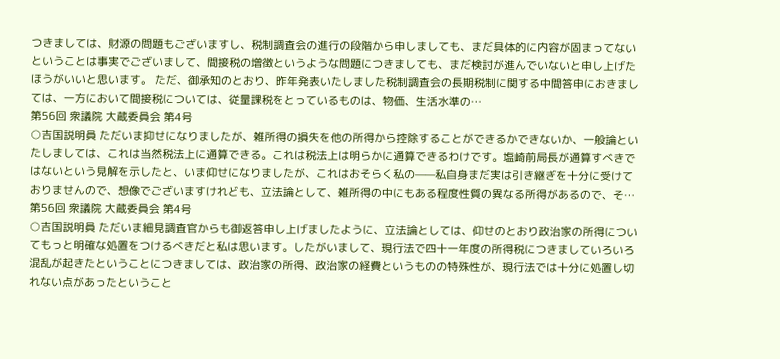つきましては、財源の問題もございますし、税制調査会の進行の段階から申しましても、まだ具体的に内容が固まってないということは事実でございまして、間接税の増徴というような問題につきましても、まだ検討が進んでいないと申し上げたほうがいいと思います。 ただ、御承知のとおり、昨年発表いたしました税制調査会の長期税制に関する中間答申におきましては、一方において間接税については、従量課税をとっているものは、物価、生活水準の…
第56回 衆議院 大蔵委員会 第4号
○吉国説明員 ただいま抑せになりましたが、雑所得の損失を他の所得から控除することができるかできないか、一般論といたしましては、これは当然税法上に通算できる。これは税法上は明らかに通算できるわけです。塩崎前局長が通算すべきではないという見解を示したと、いま仰せになりましたが、これはおそらく私の——私自身まだ実は引き継ぎを十分に受けておりませんので、想像でございますけれども、立法論として、雑所得の中にもある程度性質の異なる所得があるので、そ…
第56回 衆議院 大蔵委員会 第4号
○吉国説明員 ただいま細見調査官からも御返答申し上げましたように、立法論としては、仰せのとおり政治家の所得についてもっと明確な処置をつけるべきだと私は思います。したがいまして、現行法で四十一年度の所得税につきましていろいろ混乱が起きたということにつきましては、政治家の所得、政治家の経費というものの特殊性が、現行法では十分に処置し切れない点があったということ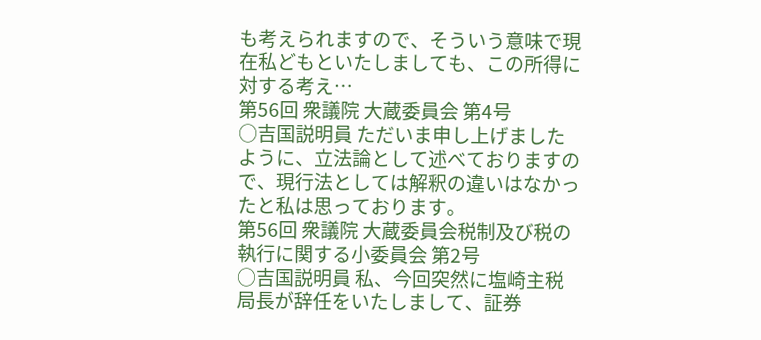も考えられますので、そういう意味で現在私どもといたしましても、この所得に対する考え…
第56回 衆議院 大蔵委員会 第4号
○吉国説明員 ただいま申し上げましたように、立法論として述べておりますので、現行法としては解釈の違いはなかったと私は思っております。
第56回 衆議院 大蔵委員会税制及び税の執行に関する小委員会 第2号
○吉国説明員 私、今回突然に塩崎主税局長が辞任をいたしまして、証券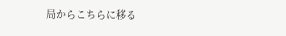局からこちらに移る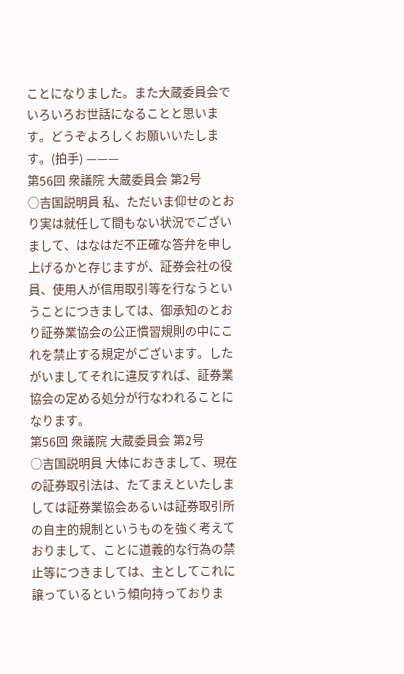ことになりました。また大蔵委員会でいろいろお世話になることと思います。どうぞよろしくお願いいたします。(拍手) ———
第56回 衆議院 大蔵委員会 第2号
○吉国説明員 私、ただいま仰せのとおり実は就任して間もない状況でございまして、はなはだ不正確な答弁を申し上げるかと存じますが、証券会社の役員、使用人が信用取引等を行なうということにつきましては、御承知のとおり証券業協会の公正慣習規則の中にこれを禁止する規定がございます。したがいましてそれに違反すれば、証券業協会の定める処分が行なわれることになります。
第56回 衆議院 大蔵委員会 第2号
○吉国説明員 大体におきまして、現在の証券取引法は、たてまえといたしましては証券業協会あるいは証券取引所の自主的規制というものを強く考えておりまして、ことに道義的な行為の禁止等につきましては、主としてこれに譲っているという傾向持っておりま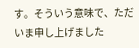す。そういう意味で、ただいま申し上げました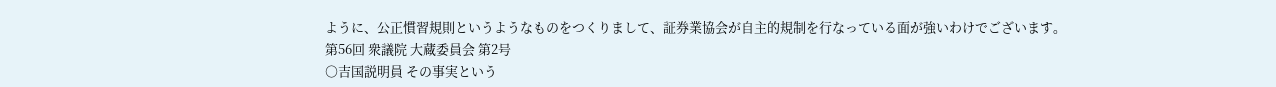ように、公正慣習規則というようなものをつくりまして、証券業協会が自主的規制を行なっている面が強いわけでございます。
第56回 衆議院 大蔵委員会 第2号
○吉国説明員 その事実という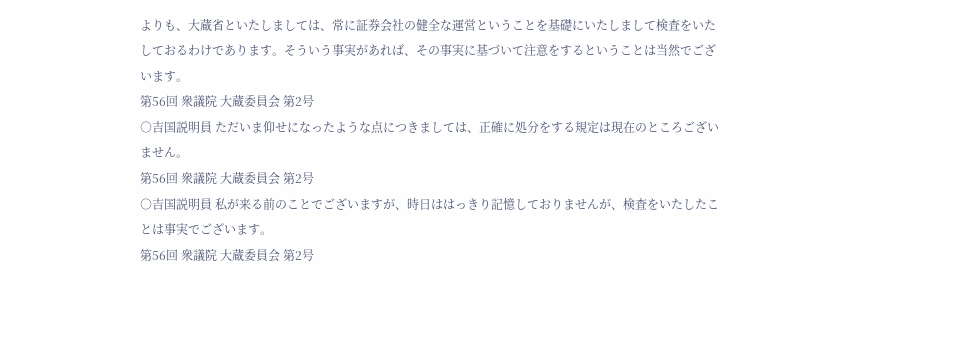よりも、大蔵省といたしましては、常に証券会社の健全な運営ということを基礎にいたしまして検査をいたしておるわけであります。そういう事実があれば、その事実に基づいて注意をするということは当然でございます。
第56回 衆議院 大蔵委員会 第2号
○吉国説明員 ただいま仰せになったような点につきましては、正確に処分をする規定は現在のところございません。
第56回 衆議院 大蔵委員会 第2号
○吉国説明員 私が来る前のことでございますが、時日ははっきり記憶しておりませんが、検査をいたしたことは事実でございます。
第56回 衆議院 大蔵委員会 第2号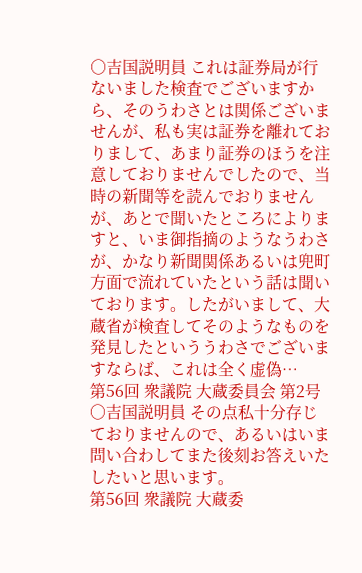○吉国説明員 これは証券局が行ないました検査でございますから、そのうわさとは関係ございませんが、私も実は証券を離れておりまして、あまり証券のほうを注意しておりませんでしたので、当時の新聞等を読んでおりませんが、あとで聞いたところによりますと、いま御指摘のようなうわさが、かなり新聞関係あるいは兜町方面で流れていたという話は聞いております。したがいまして、大蔵省が検査してそのようなものを発見したといううわさでございますならば、これは全く虚偽…
第56回 衆議院 大蔵委員会 第2号
○吉国説明員 その点私十分存じておりませんので、あるいはいま問い合わしてまた後刻お答えいたしたいと思います。
第56回 衆議院 大蔵委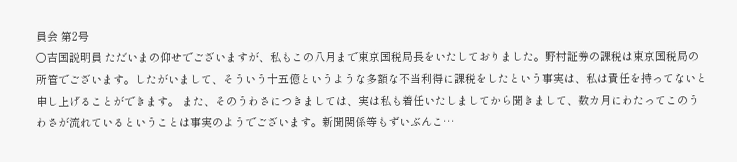員会 第2号
○吉国説明員 ただいまの仰せでございますが、私もこの八月まで東京国税局長をいたしておりました。野村証券の課税は東京国税局の所管でございます。したがいまして、そういう十五億というような多額な不当利得に課税をしたという事実は、私は責任を持ってないと申し上げることができます。 また、そのうわさにつきましては、実は私も着任いたしましてから聞きまして、数カ月にわたってこのうわさが流れているということは事実のようでございます。新聞関係等もずいぶんこ…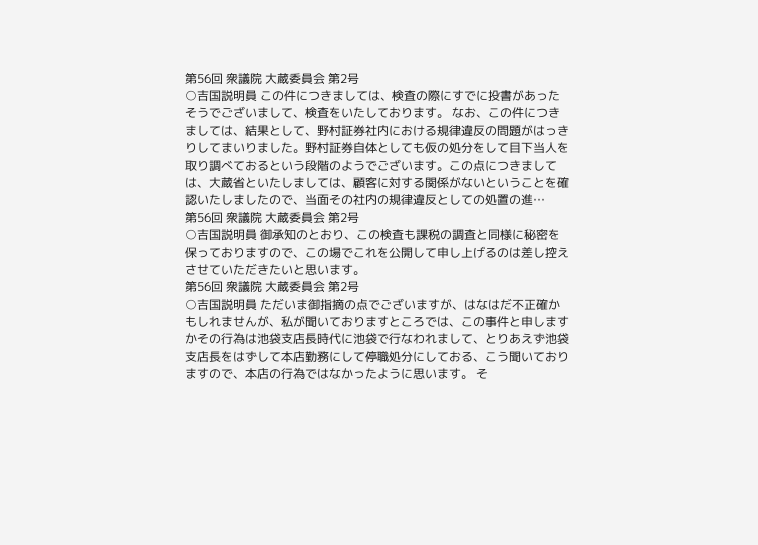第56回 衆議院 大蔵委員会 第2号
○吉国説明員 この件につきましては、検査の際にすでに投書があったそうでございまして、検査をいたしております。 なお、この件につきましては、結果として、野村証券社内における規律違反の問題がはっきりしてまいりました。野村証券自体としても仮の処分をして目下当人を取り調べておるという段階のようでございます。この点につきましては、大蔵省といたしましては、顧客に対する関係がないということを確認いたしましたので、当面その社内の規律違反としての処置の進…
第56回 衆議院 大蔵委員会 第2号
○吉国説明員 御承知のとおり、この検査も課税の調査と同様に秘密を保っておりますので、この場でこれを公開して申し上げるのは差し控えさせていただきたいと思います。
第56回 衆議院 大蔵委員会 第2号
○吉国説明員 ただいま御指摘の点でございますが、はなはだ不正確かもしれませんが、私が聞いておりますところでは、この事件と申しますかその行為は池袋支店長時代に池袋で行なわれまして、とりあえず池袋支店長をはずして本店勤務にして停職処分にしておる、こう聞いておりますので、本店の行為ではなかったように思います。 そ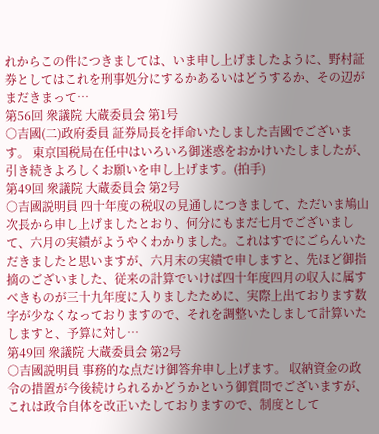れからこの件につきましては、いま申し上げましたように、野村証券としてはこれを刑事処分にするかあるいはどうするか、その辺がまだきまって…
第56回 衆議院 大蔵委員会 第1号
○吉國(二)政府委員 証券局長を拝命いたしました吉國でございます。 東京国税局在任中はいろいろ御迷惑をおかけいたしましたが、引き続きよろしくお願いを申し上げます。(拍手)
第49回 衆議院 大蔵委員会 第2号
○吉國説明員 四十年度の税収の見通しにつきまして、ただいま鳩山次長から申し上げましたとおり、何分にもまだ七月でございまして、六月の実績がようやくわかりました。これはすでにごらんいただきましたと思いますが、六月末の実績で申しますと、先ほど御指摘のございました、従来の計算でいけば四十年度四月の収入に属すべきものが三十九年度に入りましたために、実際上出ております数字が少なくなっておりますので、それを調整いたしまして計算いたしますと、予算に対し…
第49回 衆議院 大蔵委員会 第2号
○吉國説明員 事務的な点だけ御答弁申し上げます。 収納資金の政令の措置が今後続けられるかどうかという御質問でございますが、これは政令自体を改正いたしておりますので、制度として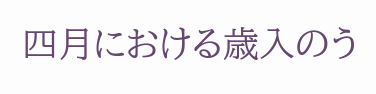四月における歳入のう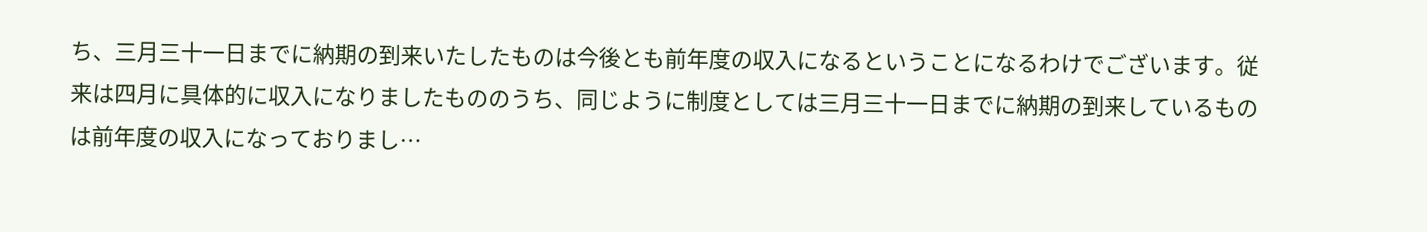ち、三月三十一日までに納期の到来いたしたものは今後とも前年度の収入になるということになるわけでございます。従来は四月に具体的に収入になりましたもののうち、同じように制度としては三月三十一日までに納期の到来しているものは前年度の収入になっておりまし…